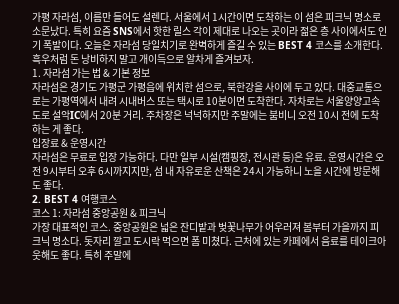가평 자라섬, 이름만 들어도 설렌다. 서울에서 1시간이면 도착하는 이 섬은 피크닉 명소로 소문났다. 특히 요즘 SNS에서 핫한 릴스 각이 제대로 나오는 곳이라 젊은 층 사이에서도 인기 폭발이다. 오늘은 자라섬 당일치기로 완벽하게 즐길 수 있는 BEST 4 코스를 소개한다. 흑우처럼 돈 낭비하지 말고 개이득으로 알차게 즐겨보자.
1. 자라섬 가는 법 & 기본 정보
자라섬은 경기도 가평군 가평읍에 위치한 섬으로, 북한강을 사이에 두고 있다. 대중교통으로는 가평역에서 내려 시내버스 또는 택시로 10분이면 도착한다. 자차로는 서울양양고속도로 설악IC에서 20분 거리. 주차장은 넉넉하지만 주말에는 붐비니 오전 10시 전에 도착하는 게 좋다.
입장료 & 운영시간
자라섬은 무료로 입장 가능하다. 다만 일부 시설(캠핑장, 전시관 등)은 유료. 운영시간은 오전 9시부터 오후 6시까지지만, 섬 내 자유로운 산책은 24시 가능하니 노을 시간에 방문해도 좋다.
2. BEST 4 여행코스
코스 1: 자라섬 중앙공원 & 피크닉
가장 대표적인 코스. 중앙공원은 넓은 잔디밭과 벚꽃나무가 어우러져 봄부터 가을까지 피크닉 명소다. 돗자리 깔고 도시락 먹으면 폼 미쳤다. 근처에 있는 카페에서 음료를 테이크아웃해도 좋다. 특히 주말에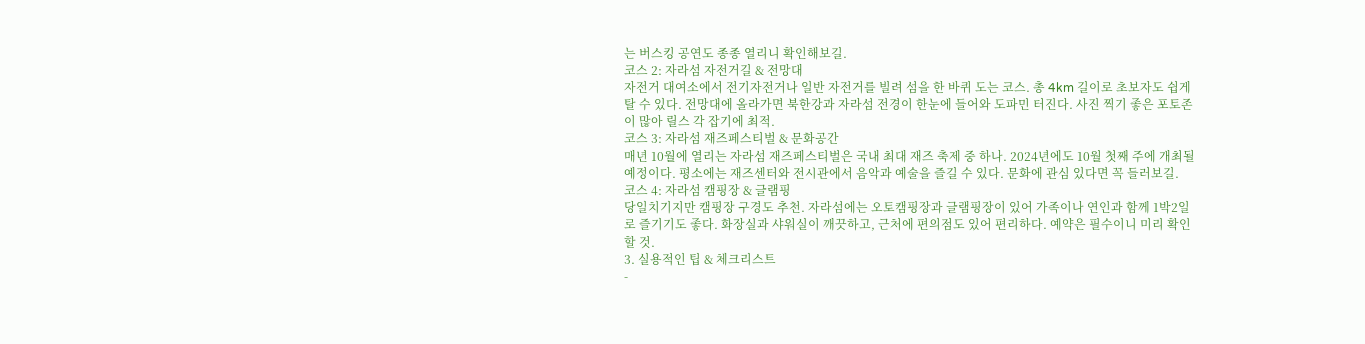는 버스킹 공연도 종종 열리니 확인해보길.
코스 2: 자라섬 자전거길 & 전망대
자전거 대여소에서 전기자전거나 일반 자전거를 빌려 섬을 한 바퀴 도는 코스. 총 4km 길이로 초보자도 쉽게 탈 수 있다. 전망대에 올라가면 북한강과 자라섬 전경이 한눈에 들어와 도파민 터진다. 사진 찍기 좋은 포토존이 많아 릴스 각 잡기에 최적.
코스 3: 자라섬 재즈페스티벌 & 문화공간
매년 10월에 열리는 자라섬 재즈페스티벌은 국내 최대 재즈 축제 중 하나. 2024년에도 10월 첫째 주에 개최될 예정이다. 평소에는 재즈센터와 전시관에서 음악과 예술을 즐길 수 있다. 문화에 관심 있다면 꼭 들러보길.
코스 4: 자라섬 캠핑장 & 글램핑
당일치기지만 캠핑장 구경도 추천. 자라섬에는 오토캠핑장과 글램핑장이 있어 가족이나 연인과 함께 1박2일로 즐기기도 좋다. 화장실과 샤워실이 깨끗하고, 근처에 편의점도 있어 편리하다. 예약은 필수이니 미리 확인할 것.
3. 실용적인 팁 & 체크리스트
-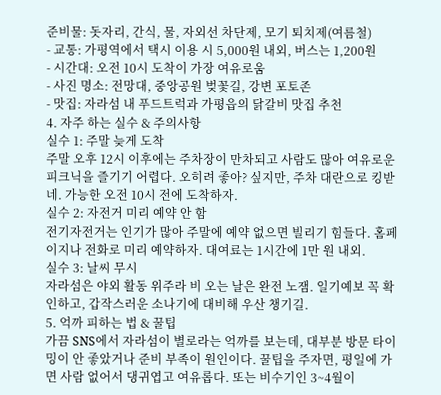준비물: 돗자리, 간식, 물, 자외선 차단제, 모기 퇴치제(여름철)
- 교통: 가평역에서 택시 이용 시 5,000원 내외, 버스는 1,200원
- 시간대: 오전 10시 도착이 가장 여유로움
- 사진 명소: 전망대, 중앙공원 벚꽃길, 강변 포토존
- 맛집: 자라섬 내 푸드트럭과 가평읍의 닭갈비 맛집 추천
4. 자주 하는 실수 & 주의사항
실수 1: 주말 늦게 도착
주말 오후 12시 이후에는 주차장이 만차되고 사람도 많아 여유로운 피크닉을 즐기기 어렵다. 오히려 좋아? 싶지만, 주차 대란으로 킹받네. 가능한 오전 10시 전에 도착하자.
실수 2: 자전거 미리 예약 안 함
전기자전거는 인기가 많아 주말에 예약 없으면 빌리기 힘들다. 홈페이지나 전화로 미리 예약하자. 대여료는 1시간에 1만 원 내외.
실수 3: 날씨 무시
자라섬은 야외 활동 위주라 비 오는 날은 완전 노잼. 일기예보 꼭 확인하고, 갑작스러운 소나기에 대비해 우산 챙기길.
5. 억까 피하는 법 & 꿀팁
가끔 SNS에서 자라섬이 별로라는 억까를 보는데, 대부분 방문 타이밍이 안 좋았거나 준비 부족이 원인이다. 꿀팁을 주자면, 평일에 가면 사람 없어서 댕귀엽고 여유롭다. 또는 비수기인 3~4월이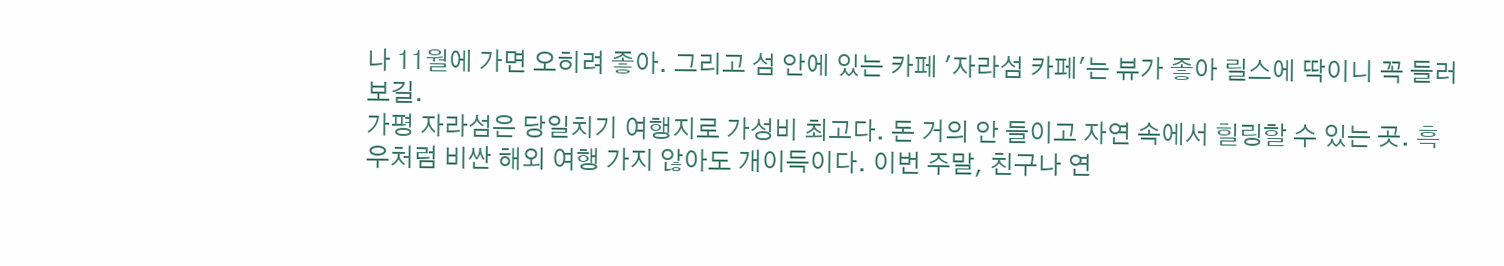나 11월에 가면 오히려 좋아. 그리고 섬 안에 있는 카페 '자라섬 카페'는 뷰가 좋아 릴스에 딱이니 꼭 들러보길.
가평 자라섬은 당일치기 여행지로 가성비 최고다. 돈 거의 안 들이고 자연 속에서 힐링할 수 있는 곳. 흑우처럼 비싼 해외 여행 가지 않아도 개이득이다. 이번 주말, 친구나 연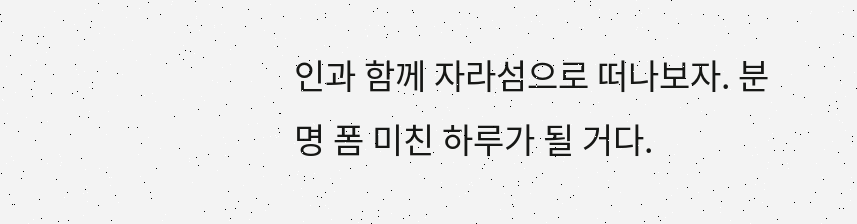인과 함께 자라섬으로 떠나보자. 분명 폼 미친 하루가 될 거다.